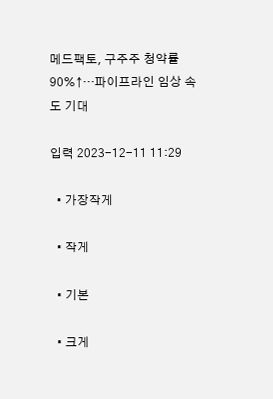메드팩토, 구주주 청약률 90%↑…파이프라인 임상 속도 기대

입력 2023-12-11 11:29

  • 가장작게

  • 작게

  • 기본

  • 크게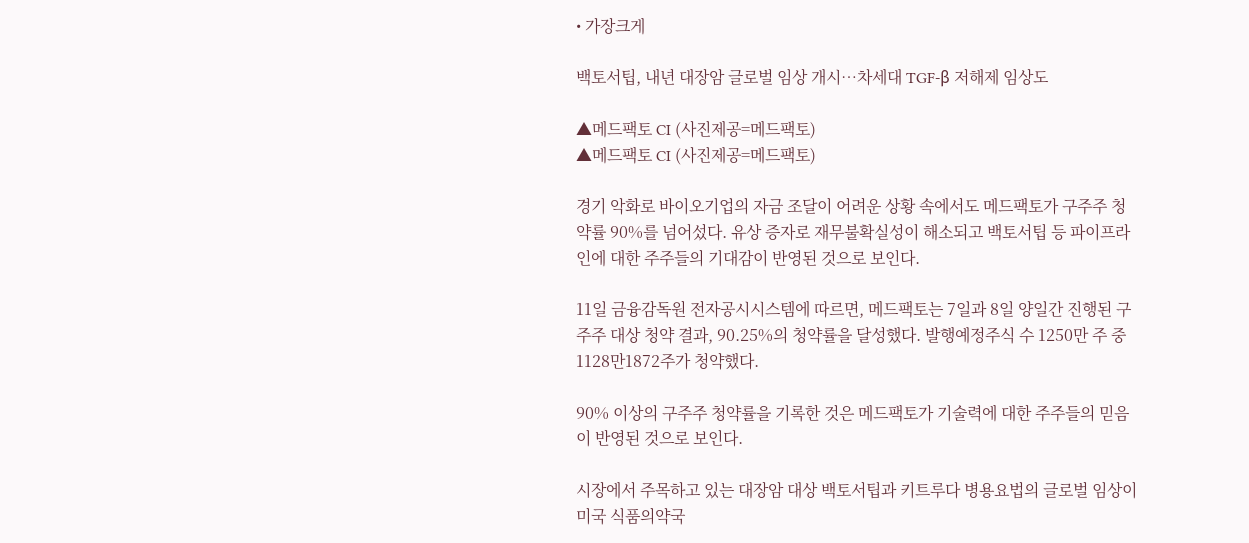• 가장크게

백토서팁, 내년 대장암 글로벌 임상 개시…차세대 TGF-β 저해제 임상도

▲메드팩토 CI (사진제공=메드팩토)
▲메드팩토 CI (사진제공=메드팩토)

경기 악화로 바이오기업의 자금 조달이 어려운 상황 속에서도 메드팩토가 구주주 청약률 90%를 넘어섰다. 유상 증자로 재무불확실성이 해소되고 백토서팁 등 파이프라인에 대한 주주들의 기대감이 반영된 것으로 보인다.

11일 금융감독원 전자공시시스템에 따르면, 메드팩토는 7일과 8일 양일간 진행된 구주주 대상 청약 결과, 90.25%의 청약률을 달성했다. 발행예정주식 수 1250만 주 중 1128만1872주가 청약했다.

90% 이상의 구주주 청약률을 기록한 것은 메드팩토가 기술력에 대한 주주들의 믿음이 반영된 것으로 보인다.

시장에서 주목하고 있는 대장암 대상 백토서팁과 키트루다 병용요법의 글로벌 임상이 미국 식품의약국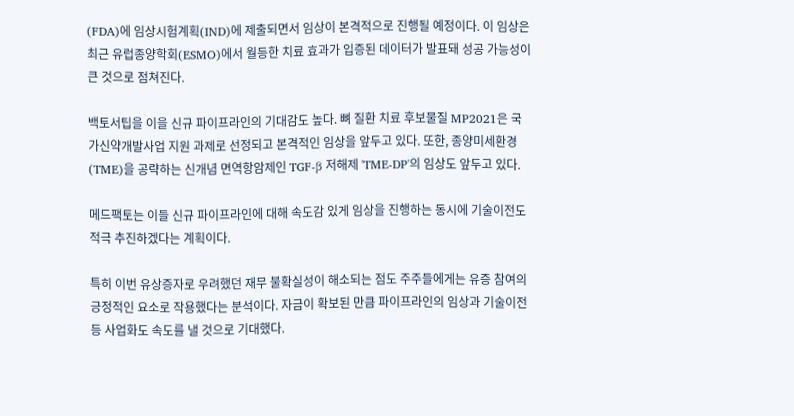(FDA)에 임상시험계획(IND)에 제출되면서 임상이 본격적으로 진행될 예정이다. 이 임상은 최근 유럽종양학회(ESMO)에서 월등한 치료 효과가 입증된 데이터가 발표돼 성공 가능성이 큰 것으로 점쳐진다.

백토서팁을 이을 신규 파이프라인의 기대감도 높다. 뼈 질환 치료 후보물질 MP2021은 국가신약개발사업 지원 과제로 선정되고 본격적인 임상을 앞두고 있다. 또한, 종양미세환경(TME)을 공략하는 신개념 면역항암제인 TGF-β 저해제 'TME-DP'의 임상도 앞두고 있다.

메드팩토는 이들 신규 파이프라인에 대해 속도감 있게 임상을 진행하는 동시에 기술이전도 적극 추진하겠다는 계획이다.

특히 이번 유상증자로 우려했던 재무 불확실성이 해소되는 점도 주주들에게는 유증 참여의 긍정적인 요소로 작용했다는 분석이다. 자금이 확보된 만큼 파이프라인의 임상과 기술이전 등 사업화도 속도를 낼 것으로 기대했다.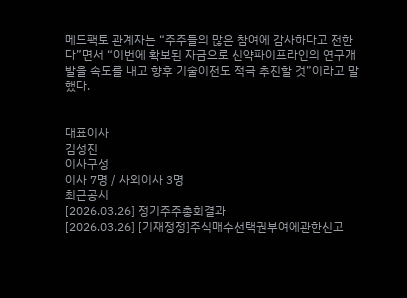메드팩토 관계자는 “주주들의 많은 참여에 감사하다고 전한다”면서 “이번에 확보된 자금으로 신약파이프라인의 연구개발을 속도를 내고 향후 기술이전도 적극 추진할 것”이라고 말했다.


대표이사
김성진
이사구성
이사 7명 / 사외이사 3명
최근공시
[2026.03.26] 정기주주총회결과
[2026.03.26] [기재정정]주식매수선택권부여에관한신고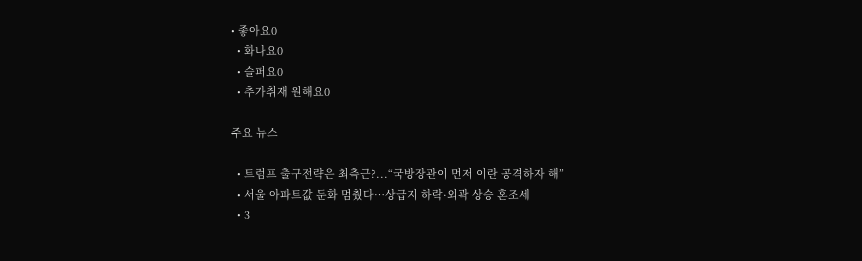• 좋아요0
  • 화나요0
  • 슬퍼요0
  • 추가취재 원해요0

주요 뉴스

  • 트럼프 출구전략은 최측근?...“국방장관이 먼저 이란 공격하자 해”
  • 서울 아파트값 둔화 멈췄다⋯상급지 하락·외곽 상승 혼조세
  • 3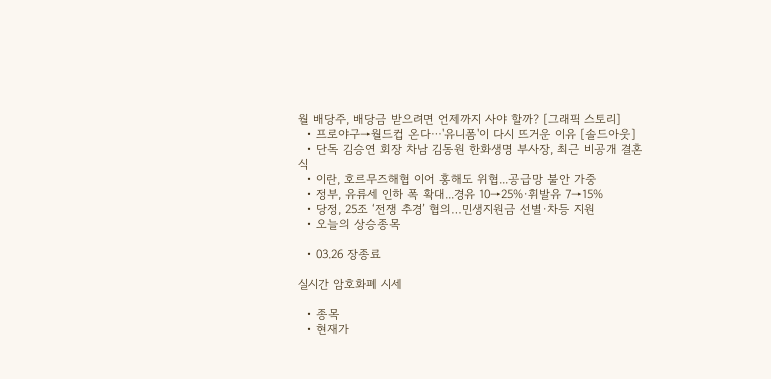월 배당주, 배당금 받으려면 언제까지 사야 할까? [그래픽 스토리]
  • 프로야구→월드컵 온다⋯'유니폼'이 다시 뜨거운 이유 [솔드아웃]
  • 단독 김승연 회장 차남 김동원 한화생명 부사장, 최근 비공개 결혼식
  • 이란, 호르무즈해협 이어 홍해도 위협...공급망 불안 가중
  • 정부, 유류세 인하 폭 확대...경유 10→25%·휘발유 7→15%
  • 당정, 25조 ‘전쟁 추경’ 협의…민생지원금 선별·차등 지원
  • 오늘의 상승종목

  • 03.26 장종료

실시간 암호화폐 시세

  • 종목
  • 현재가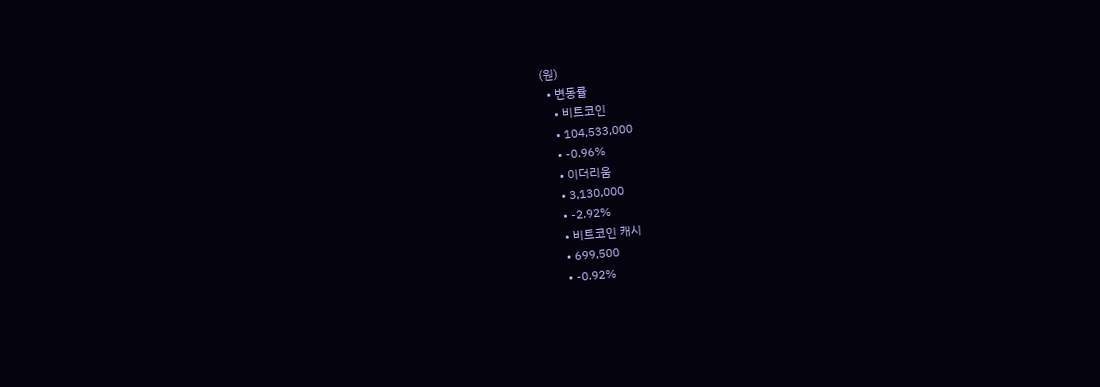(원)
  • 변동률
    • 비트코인
    • 104,533,000
    • -0.96%
    • 이더리움
    • 3,130,000
    • -2.92%
    • 비트코인 캐시
    • 699,500
    • -0.92%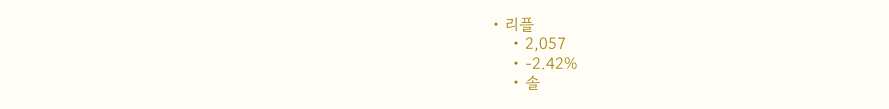• 리플
    • 2,057
    • -2.42%
    • 솔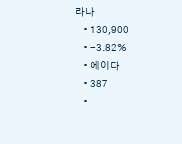라나
    • 130,900
    • -3.82%
    • 에이다
    • 387
    •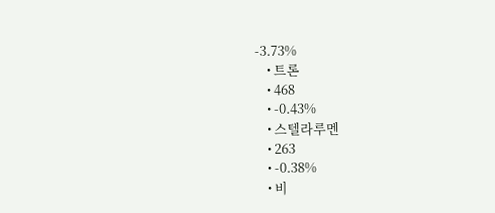-3.73%
    • 트론
    • 468
    • -0.43%
    • 스텔라루멘
    • 263
    • -0.38%
    • 비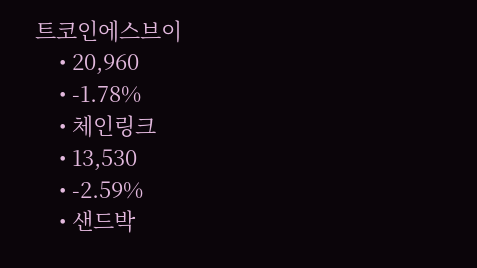트코인에스브이
    • 20,960
    • -1.78%
    • 체인링크
    • 13,530
    • -2.59%
    • 샌드박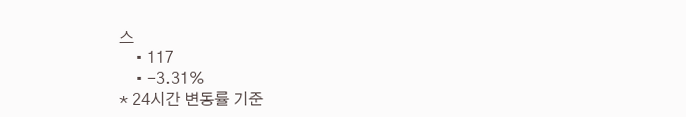스
    • 117
    • -3.31%
* 24시간 변동률 기준